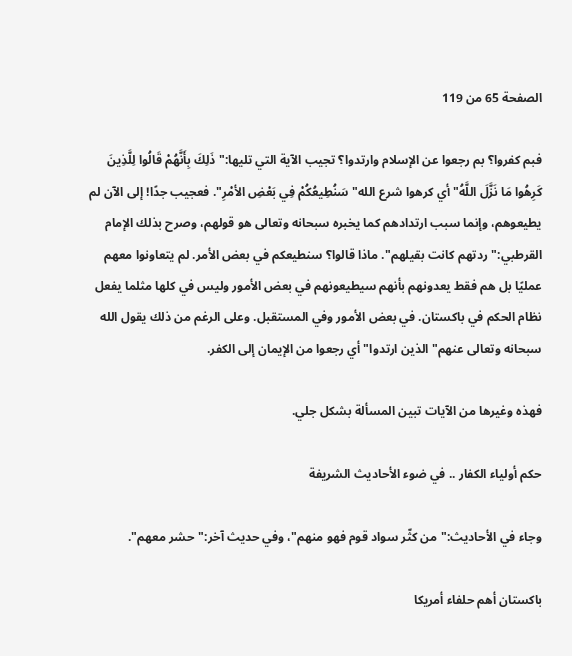الصفحة 65 من 119

فبم كفروا؟ بم رجعوا عن الإسلام وارتدوا؟ تجيب الآية التي تليها:"ذَلِكَ بِأَنَّهُمْ قَالُوا لِلَّذِينَ كَرِهُوا مَا نَزَّلَ اللَّهُ"أي كرهوا شرع الله"سَنُطِيعُكُمْ فِي بَعْضِ الأمْرِ". فعجيب جدًا! إلى الآن لم يطيعوهم، وإنما سبب ارتدادهم كما يخبره سبحانه وتعالى هو قولهم، وصرح بذلك الإمام القرطبي:"ردتهم كانت بقيلهم". ماذا قالوا؟ سنطيعكم في بعض الأمر. لم يتعاونوا معهم عمليًا بل هم فقط يعدونهم بأنهم سيطيعونهم في بعض الأمور وليس في كلها مثلما يفعل نظام الحكم في باكستان. في بعض الأمور وفي المستقبل. وعلى الرغم من ذلك يقول الله سبحانه وتعالى عنهم"الذين ارتدوا"أي رجعوا من الإيمان إلى الكفر.

فهذه وغيرها من الآيات تبين المسألة بشكل جلي.

حكم أولياء الكفار .. في ضوء الأحاديث الشريفة

وجاء في الأحاديث:"من كثّر سواد قوم فهو منهم"، وفي حديث آخر:"حشر معهم".

باكستان أهم حلفاء أمريكا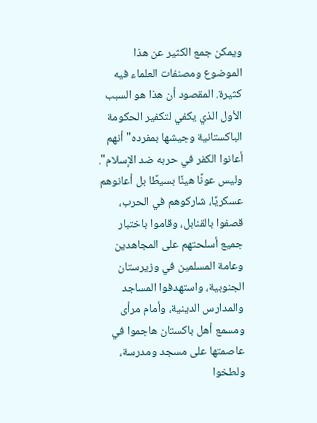ويمكن جمع الكثير عن هذا الموضوع ومصنفات العلماء فيه كثيرة. المقصود أن هذا هو السبب الأول الذي يكفي لتكفير الحكومة الباكستانية وجيشها بمفرده"أنهم أعانوا الكفر في حربه ضد الإسلام". وليس عونًا هينًا بسيطًا بل أعانوهم عسكريًا، شاركوهم في الحرب، قصفوا بالقنابل، وقاموا باختبار جميع أسلحتهم على المجاهدين وعامة المسلمين في وزيرستان الجنوبية، واستهدفوا المساجد والمدارس الدينية، وأمام مرأى ومسمع أهل باكستان هاجموا في عاصمتها على مسجد ومدرسة، ولطخوا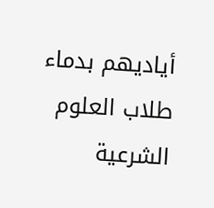أياديهم بدماء طلاب العلوم الشرعية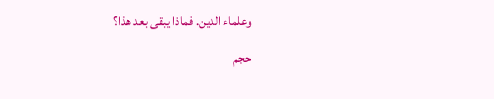وعلماء الدين. فماذا يبقى بعد هذا؟

حجم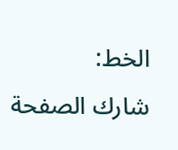الخط:
شارك الصفحة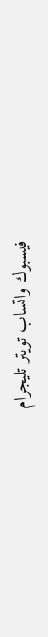فيسبوك واتساب تويتر تليجرام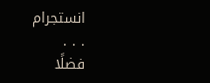انستجرام
. . .
فضلًا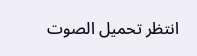انتظر تحميل الصوت